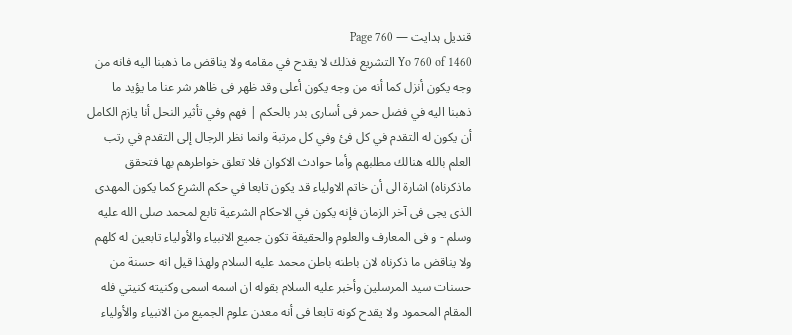قندیل ہدایت — Page 760
Yo 760 of 1460 التشريع فذلك لا يقدح في مقامه ولا يناقض ما ذهبنا اليه فانه من وجه يكون أنزل كما أنه من وجه يكون أعلى وقد ظهر فى ظاهر شر عنا ما يؤيد ما ذهبنا اليه في فضل حمر فى أسارى بدر بالحكم | فهم وفي تأثير النحل أنا يازم الكامل أن يكون له التقدم في كل فئ وفي كل مرتبة وانما نظر الرجال إلى التقدم في رتب العلم بالله هنالك مطلبهم وأما حوادث الاكوان فلا تعلق خواطرهم بها فتحقق ماذكرناه) اشارة الى أن خاتم الاولياء قد يكون تابعا في حكم الشرع كما يكون المهدى الذى يجى فى آخر الزمان فإنه يكون في الاحكام الشرعية تابع لمحمد صلى الله عليه وسلم - و فى المعارف والعلوم والحقيقة تكون جميع الانبياء والأولياء تابعين له كلهم ولا يناقض ما ذكرناه لان باطنه باطن محمد عليه السلام ولهذا قيل انه حسنة من حسنات سيد المرسلين وأخبر عليه السلام بقوله ان اسمه اسمى وكنيته كنيتي فله المقام المحمود ولا يقدح كونه تابعا فى أنه معدن علوم الجميع من الانبياء والأولياء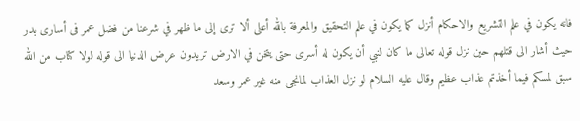فانه يكون في علم التشريع والاحكام أنزل كما يكون في علم التحقيق والمعرفة بالله أعلى ألا ترى إلى ما ظهر في شرعنا من فضل عمر فى أسارى بدر حيث أشار الى قتلهم حين نزل قوله تعالى ما كان لنبي أن يكون له أسرى حتى يتخن في الارض تريدون عرض الدنيا الى قوله لولا كتاب من الله سبق لمسكم فيما أخذتم عذاب عظيم وقال عليه السلام لو نزل العذاب لمانجى منه غير عمر وسعد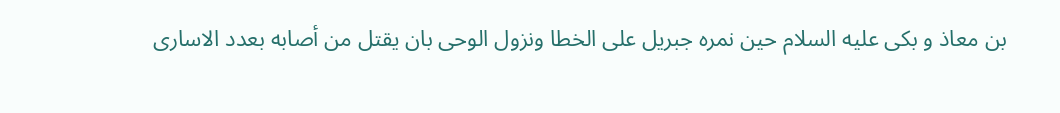بن معاذ و بكى عليه السلام حين نمره جبريل على الخطا ونزول الوحى بان يقتل من أصابه بعدد الاسارى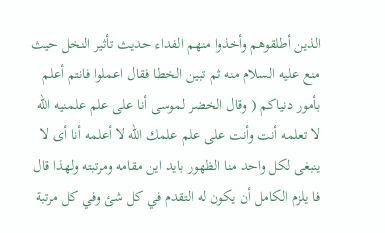الذين أطلقوهم وأخذوا منهم الفداء حديث تأثير النخل حيث منع عليه السلام منه ثم تبين الخطا فقال اعملوا فانتم أعلم بأمور دنياكم ( وقال الخضر لموسى أنا على علم علمنيه الله لا تعلمه أنت وأنت على علم علمك الله لا أعلمه أنا أى لا ينبغى لكل واحد منا الظهور باید این مقامه ومرتبته ولهذا قال فا يلزم الكامل أن يكون له التقدم في كل شئ وفي كل مرتبة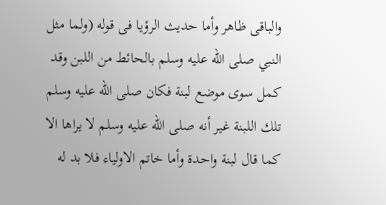والباقى ظاهر وأما حديث الرؤيا فى قوله (ولما مثل النبي صلى الله عليه وسلم بالحائط من اللبن وقد كمل سوى موضع لبنة فكان صلى الله عليه وسلم تلك اللبنة غير أنه صلى الله عليه وسلم لا يراها الا كما قال لبنة واحدة وأما خاتم الاولياء فلا بد له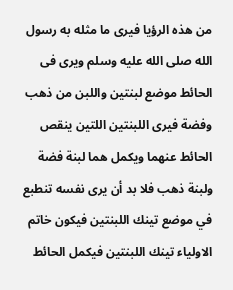من هذه الرؤيا فيرى ما مثله به رسول الله صلى الله عليه وسلم ويرى فى الحائط موضع لبنتين واللبن من ذهب وفضة فيرى اللبنتين اللتين ينقص الحائط عنهما ويكمل هما لبنة فضة ولبنة ذهب فلا بد أن يرى نفسه تنطبع في موضع تينك اللبنتين فيكون خاتم الاولياء تينك اللبنتين فيكمل الحائط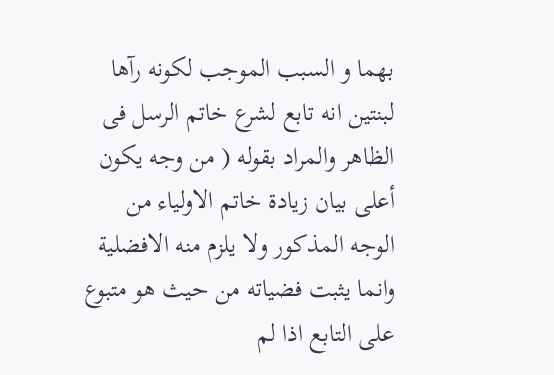بهما و السبب الموجب لكونه رآها لبنتين انه تابع لشرع خاتم الرسل فى الظاهر والمراد بقوله ( من وجه يكون أعلى بيان زيادة خاتم الاولياء من الوجه المذكور ولا يلزم منه الافضلية وانما يثبت فضياته من حيث هو متبوع على التابع اذا لم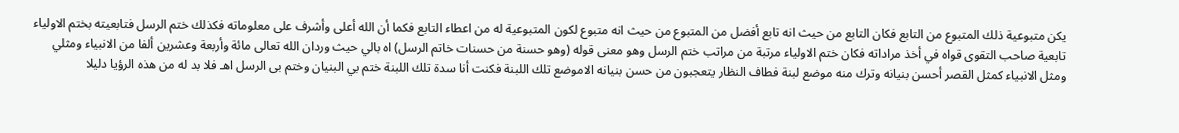يكن متبوعية ذلك المتبوع من التابع فكان التابع من حيث انه تابع أفضل من المتبوع من حيث انه متبوع لكون المتبوعية له من اعطاء التابع فكما أن الله أعلى وأشرف على معلوماته فكذلك ختم الرسل فتابعيته بختم الاولياء تابعية صاحب التقوى قواه في أخذ مراداته فكان ختم الاولياء مرتبة من مراتب ختم الرسل وهو معنى قوله (وهو حسنة من حسنات خاتم الرسل) اه بالي حيث وردان الله تعالى مائة وأربعة وعشرين ألفا من الانبياء ومثلي ومثل الانبياء كمثل القصر أحسن بنيانه وترك منه موضع لبنة فطاف النظار يتعجبون من حسن بنيانه الاموضع تلك اللبنة فكنت أنا سدة تلك اللبنة ختم بي البنيان وختم بى الرسل اهـ فلا بد له من هذه الرؤيا دليلا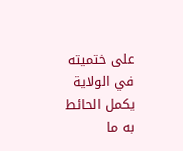على ختميته في الولاية يكمل الحائط به ما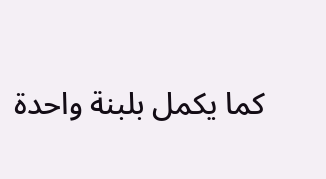كما يكمل بلبنة واحدة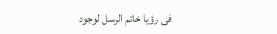فى رؤيا خاتم الرسل لوجود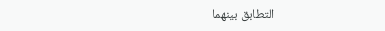التطابق بينهما